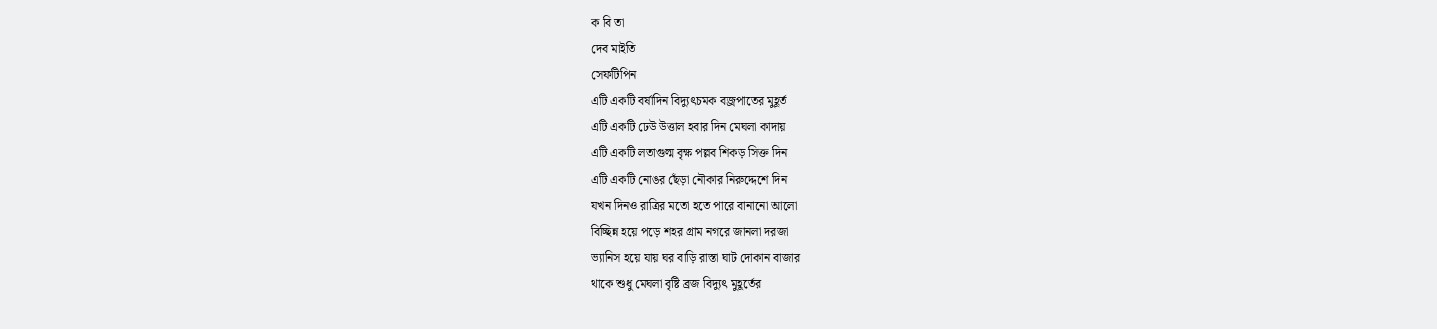ক বি তা
দেব মাইতি
সেফটিপিন
এটি একটি বর্ষাদিন বিদ্যুৎচমক বজ্রপাতের মুহূর্ত
এটি একটি ঢেউ উত্তাল হবার দিন মেঘলা কাদায়
এটি একটি লতাগুল্ম বৃক্ষ পল্লব শিকড় সিক্ত দিন
এটি একটি নোঙর ছেঁড়া নৌকার নিরুদ্দেশে দিন
যখন দিনও রাত্রির মতো হতে পারে বানানো আলো
বিচ্ছিন্ন হয়ে পড়ে শহর গ্রাম নগরে জানলা দরজা
ভ্যানিস হয়ে যায় ঘর বাড়ি রাস্তা ঘাট দোকান বাজার
থাকে শুধু মেঘলা বৃষ্টি ব্রজ বিদ্যুৎ মুহূর্তের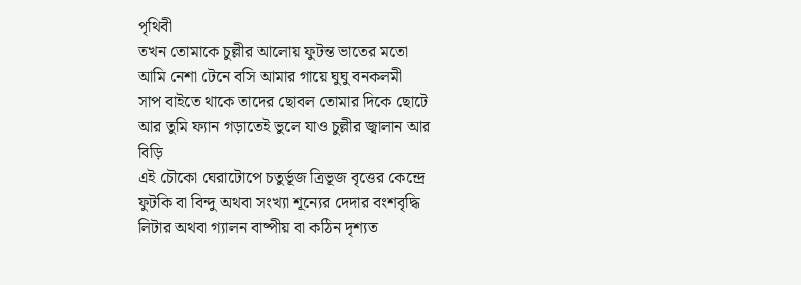পৃথিবী
তখন তোমাকে চুল্লীর আলোয় ফুটন্ত ভাতের মতো
আমি নেশা টেনে বসি আমার গায়ে ঘুঘু বনকলমী
সাপ বাইতে থাকে তাদের ছোবল তোমার দিকে ছোটে
আর তুমি ফ্যান গড়াতেই ভুলে যাও চুল্লীর জ্বালান আর
বিড়ি
এই চৌকো ঘেরাটোপে চতুর্ভূজ ত্রিভূজ বৃত্তের কেন্দ্রে
ফুটকি বা বিন্দু অথবা সংখ্যা শূন্যের দেদার বংশবৃদ্ধি
লিটার অথবা গ্যালন বাষ্পীয় বা কঠিন দৃশ্যত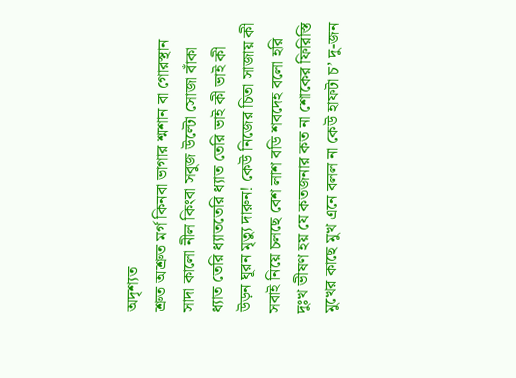অদৃশ্যত
শ্রুত অশ্রুত মর্গ কিনবা ভাগার শ্মশান বা গোরস্থান
সাদা কালো নীল কিংবা সবুজ উল্টো সোজা বাঁকা
ধ্যাত তেরি ধ্যাততেরি ধ্যাত তেরি ভাই কী ভাই কী
উড়ন ঘূরন মৃত্যু দারুন! কেউ নিজের চিতা সাজায় কী
সবাই নিয়ে চলছে বেশ লাশ বডি শবদেহ বলো হরি
দুঃখ ভীষণ হয় যে কতজনার কত না শোকের ফিরিস্তি
মুখের কাছে মুখ এনে বলল না কেউ হাফটা চ’ দু-জন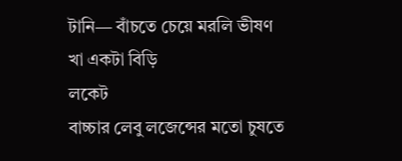টানি— বাঁচতে চেয়ে মরলি ভীষণ খা একটা বিড়ি
লকেট
বাচ্চার লেবু লজেন্সের মতো চুষতে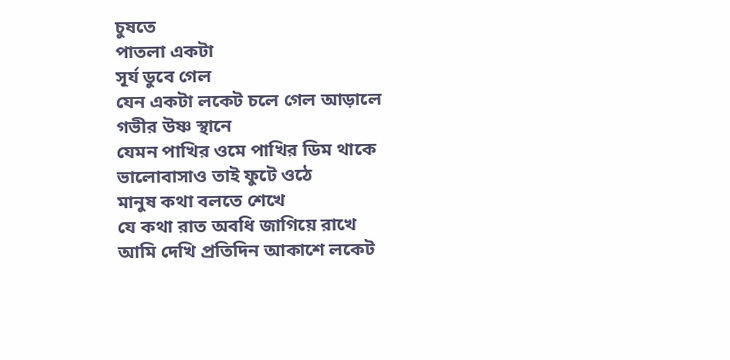চুষতে
পাতলা একটা
সূর্য ডুবে গেল
যেন একটা লকেট চলে গেল আড়ালে
গভীর উষ্ণ স্থানে
যেমন পাখির ওমে পাখির ডিম থাকে
ভালোবাসাও তাই ফুটে ওঠে
মানুষ কথা বলতে শেখে
যে কথা রাত অবধি জাগিয়ে রাখে
আমি দেখি প্রতিদিন আকাশে লকেট